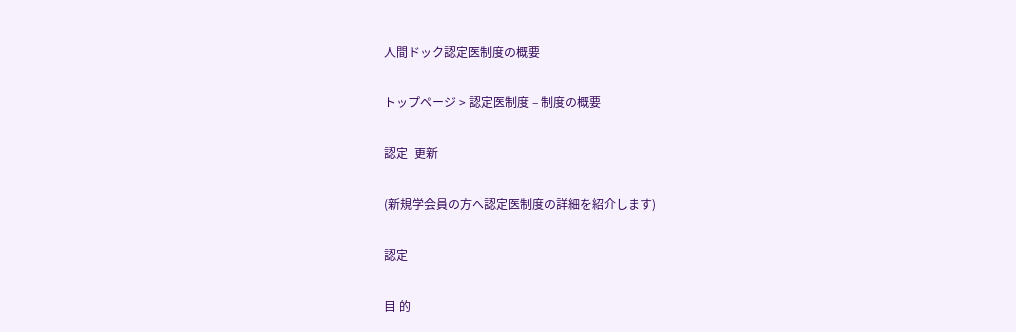人間ドック認定医制度の概要

トップページ > 認定医制度 – 制度の概要

認定  更新

(新規学会員の方へ認定医制度の詳細を紹介します)

認定

目 的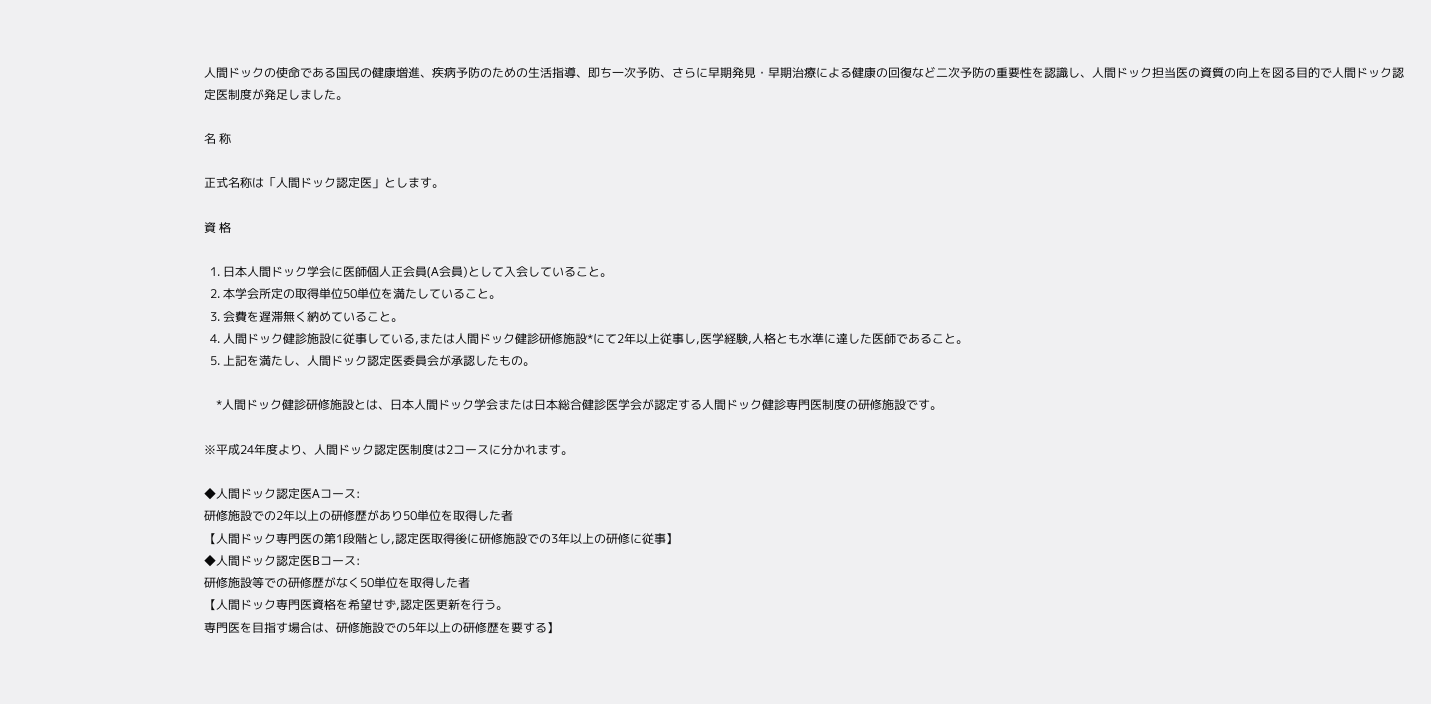人間ドックの使命である国民の健康増進、疾病予防のための生活指導、即ち一次予防、さらに早期発見・早期治療による健康の回復など二次予防の重要性を認識し、人間ドック担当医の資質の向上を図る目的で人間ドック認定医制度が発足しました。

名 称

正式名称は「人間ドック認定医」とします。

資 格

  1. 日本人間ドック学会に医師個人正会員(A会員)として入会していること。
  2. 本学会所定の取得単位50単位を満たしていること。
  3. 会費を遅滞無く納めていること。
  4. 人間ドック健診施設に従事している,または人間ドック健診研修施設*にて2年以上従事し,医学経験,人格とも水準に達した医師であること。
  5. 上記を満たし、人間ドック認定医委員会が承認したもの。

    *人間ドック健診研修施設とは、日本人間ドック学会または日本総合健診医学会が認定する人間ドック健診専門医制度の研修施設です。

※平成24年度より、人間ドック認定医制度は2コースに分かれます。

◆人間ドック認定医Aコース:
研修施設での2年以上の研修歴があり50単位を取得した者
【人間ドック専門医の第1段階とし,認定医取得後に研修施設での3年以上の研修に従事】
◆人間ドック認定医Bコース:
研修施設等での研修歴がなく50単位を取得した者
【人間ドック専門医資格を希望せず,認定医更新を行う。
専門医を目指す場合は、研修施設での5年以上の研修歴を要する】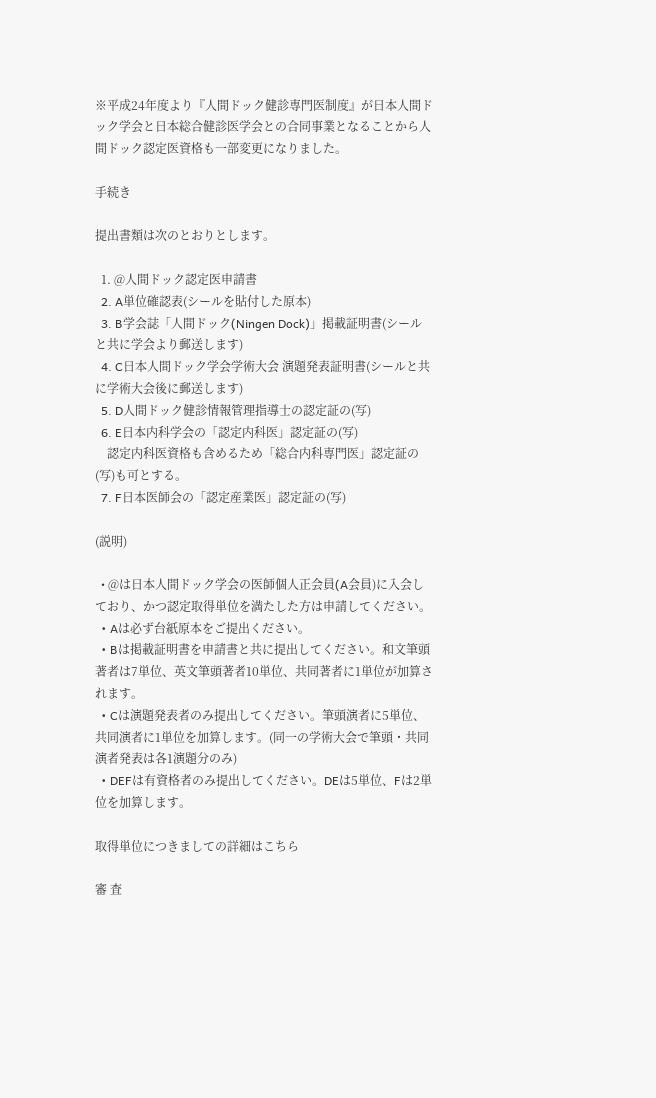※平成24年度より『人間ドック健診専門医制度』が日本人間ドック学会と日本総合健診医学会との合同事業となることから人間ドック認定医資格も一部変更になりました。

手続き

提出書類は次のとおりとします。

  1. @人間ドック認定医申請書
  2. A単位確認表(シールを貼付した原本)
  3. B学会誌「人間ドック(Ningen Dock)」掲載証明書(シールと共に学会より郵送します)
  4. C日本人間ドック学会学術大会 演題発表証明書(シールと共に学術大会後に郵送します)
  5. D人間ドック健診情報管理指導士の認定証の(写)
  6. E日本内科学会の「認定内科医」認定証の(写)
    認定内科医資格も含めるため「総合内科専門医」認定証の(写)も可とする。
  7. F日本医師会の「認定産業医」認定証の(写)

(説明)

  • @は日本人間ドック学会の医師個人正会員(A会員)に入会しており、かつ認定取得単位を満たした方は申請してください。
  • Aは必ず台紙原本をご提出ください。
  • Bは掲載証明書を申請書と共に提出してください。和文筆頭著者は7単位、英文筆頭著者10単位、共同著者に1単位が加算されます。
  • Cは演題発表者のみ提出してください。筆頭演者に5単位、共同演者に1単位を加算します。(同一の学術大会で筆頭・共同演者発表は各1演題分のみ)
  • DEFは有資格者のみ提出してください。DEは5単位、Fは2単位を加算します。

取得単位につきましての詳細はこちら

審 査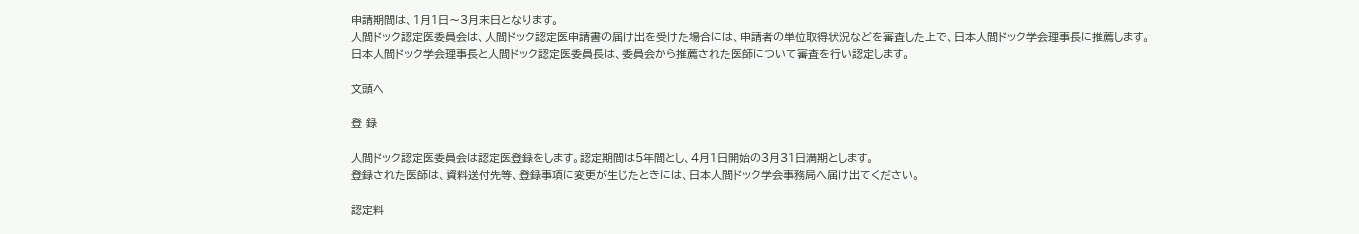申請期間は、1月1日〜3月末日となります。
人間ドック認定医委員会は、人間ドック認定医申請書の届け出を受けた場合には、申請者の単位取得状況などを審査した上で、日本人間ドック学会理事長に推薦します。
日本人間ドック学会理事長と人間ドック認定医委員長は、委員会から推薦された医師について審査を行い認定します。

文頭へ

登 録

人間ドック認定医委員会は認定医登録をします。認定期間は5年間とし、4月1日開始の3月31日満期とします。
登録された医師は、資料送付先等、登録事項に変更が生じたときには、日本人間ドック学会事務局へ届け出てください。

認定料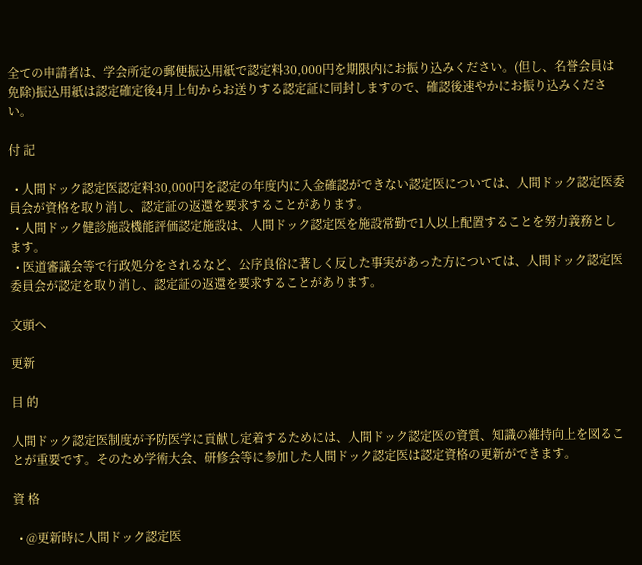全ての申請者は、学会所定の郵便振込用紙で認定料30,000円を期限内にお振り込みください。(但し、名誉会員は免除)振込用紙は認定確定後4月上旬からお送りする認定証に同封しますので、確認後速やかにお振り込みください。

付 記

  • 人間ドック認定医認定料30,000円を認定の年度内に入金確認ができない認定医については、人間ドック認定医委員会が資格を取り消し、認定証の返還を要求することがあります。
  • 人間ドック健診施設機能評価認定施設は、人間ドック認定医を施設常勤で1人以上配置することを努力義務とします。
  • 医道審議会等で行政処分をされるなど、公序良俗に著しく反した事実があった方については、人間ドック認定医委員会が認定を取り消し、認定証の返還を要求することがあります。

文頭へ

更新

目 的

人間ドック認定医制度が予防医学に貢献し定着するためには、人間ドック認定医の資質、知識の維持向上を図ることが重要です。そのため学術大会、研修会等に参加した人間ドック認定医は認定資格の更新ができます。

資 格

  • @更新時に人間ドック認定医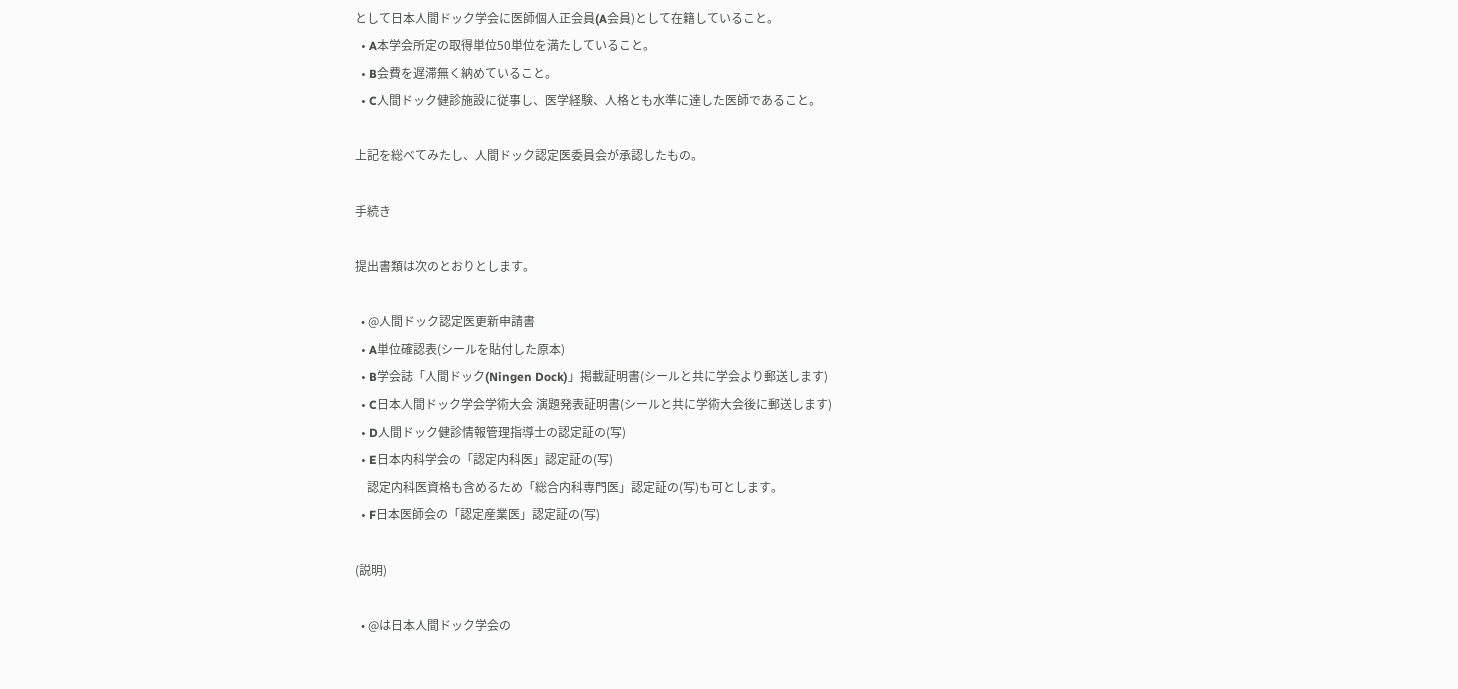として日本人間ドック学会に医師個人正会員(A会員)として在籍していること。
  • A本学会所定の取得単位50単位を満たしていること。
  • B会費を遅滞無く納めていること。
  • C人間ドック健診施設に従事し、医学経験、人格とも水準に達した医師であること。

上記を総べてみたし、人間ドック認定医委員会が承認したもの。

手続き

提出書類は次のとおりとします。

  • @人間ドック認定医更新申請書
  • A単位確認表(シールを貼付した原本)
  • B学会誌「人間ドック(Ningen Dock)」掲載証明書(シールと共に学会より郵送します)
  • C日本人間ドック学会学術大会 演題発表証明書(シールと共に学術大会後に郵送します)
  • D人間ドック健診情報管理指導士の認定証の(写)
  • E日本内科学会の「認定内科医」認定証の(写)
    認定内科医資格も含めるため「総合内科専門医」認定証の(写)も可とします。
  • F日本医師会の「認定産業医」認定証の(写)

(説明)

  • @は日本人間ドック学会の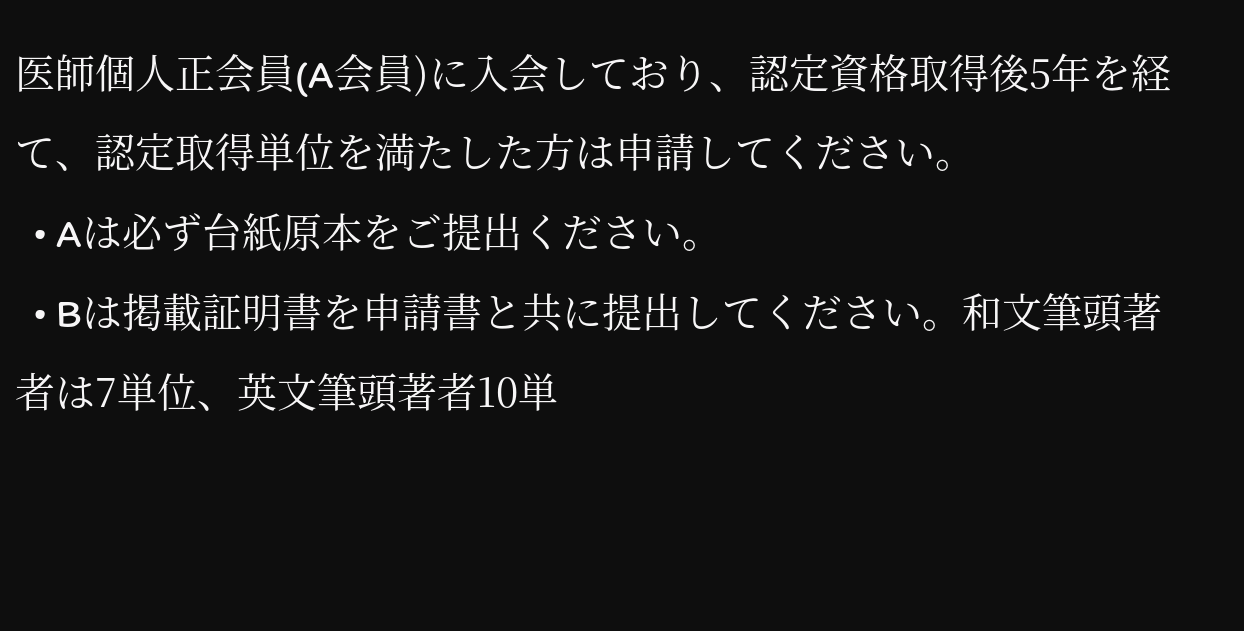医師個人正会員(A会員)に入会しており、認定資格取得後5年を経て、認定取得単位を満たした方は申請してください。
  • Aは必ず台紙原本をご提出ください。
  • Bは掲載証明書を申請書と共に提出してください。和文筆頭著者は7単位、英文筆頭著者10単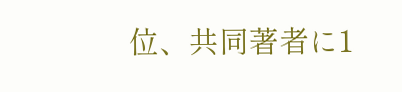位、共同著者に1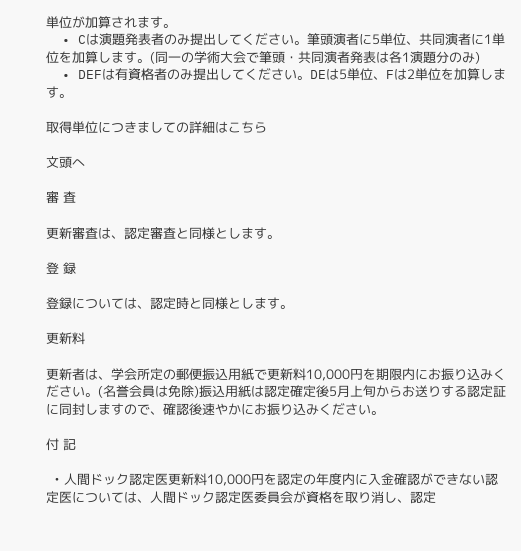単位が加算されます。
  • Cは演題発表者のみ提出してください。筆頭演者に5単位、共同演者に1単位を加算します。(同一の学術大会で筆頭・共同演者発表は各1演題分のみ)
  • DEFは有資格者のみ提出してください。DEは5単位、Fは2単位を加算します。

取得単位につきましての詳細はこちら

文頭へ

審 査

更新審査は、認定審査と同様とします。

登 録

登録については、認定時と同様とします。

更新料

更新者は、学会所定の郵便振込用紙で更新料10,000円を期限内にお振り込みください。(名誉会員は免除)振込用紙は認定確定後5月上旬からお送りする認定証に同封しますので、確認後速やかにお振り込みください。

付 記

  • 人間ドック認定医更新料10,000円を認定の年度内に入金確認ができない認定医については、人間ドック認定医委員会が資格を取り消し、認定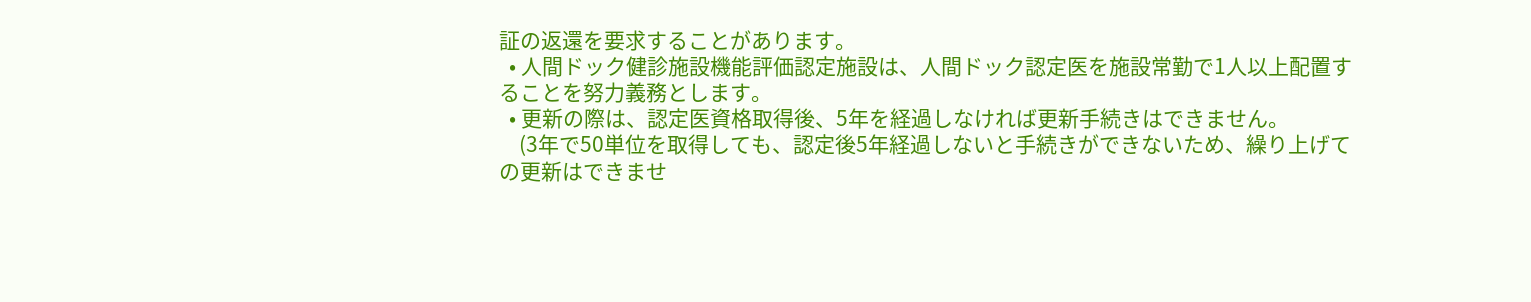証の返還を要求することがあります。
  • 人間ドック健診施設機能評価認定施設は、人間ドック認定医を施設常勤で1人以上配置することを努力義務とします。
  • 更新の際は、認定医資格取得後、5年を経過しなければ更新手続きはできません。
    (3年で50単位を取得しても、認定後5年経過しないと手続きができないため、繰り上げての更新はできませ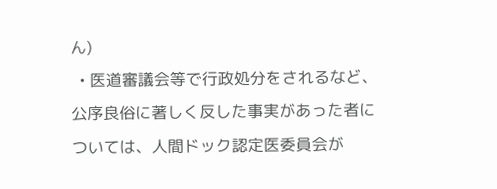ん)
  • 医道審議会等で行政処分をされるなど、公序良俗に著しく反した事実があった者については、人間ドック認定医委員会が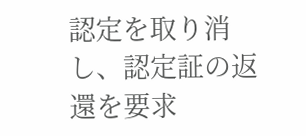認定を取り消し、認定証の返還を要求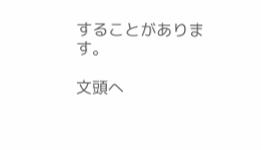することがあります。

文頭へ